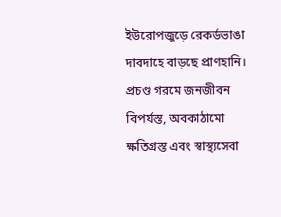ইউরোপজুড়ে রেকর্ডভাঙা দাবদাহে বাড়ছে প্রাণহানি। প্রচণ্ড গরমে জনজীবন বিপর্যস্ত, অবকাঠামো ক্ষতিগ্রস্ত এবং স্বাস্থ্যসেবা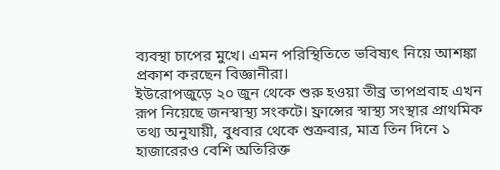ব্যবস্থা চাপের মুখে। এমন পরিস্থিতিতে ভবিষ্যৎ নিয়ে আশঙ্কা প্রকাশ করছেন বিজ্ঞানীরা।
ইউরোপজুড়ে ২০ জুন থেকে শুরু হওয়া তীব্র তাপপ্রবাহ এখন রূপ নিয়েছে জনস্বাস্থ্য সংকটে। ফ্রান্সের স্বাস্থ্য সংস্থার প্রাথমিক তথ্য অনুযায়ী, বুধবার থেকে শুক্রবার, মাত্র তিন দিনে ১ হাজারেরও বেশি অতিরিক্ত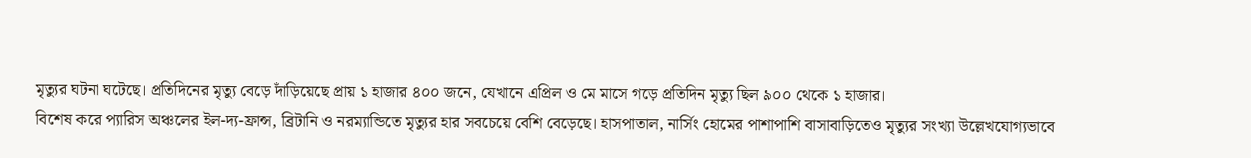মৃত্যুর ঘটনা ঘটেছে। প্রতিদিনের মৃত্যু বেড়ে দাঁড়িয়েছে প্রায় ১ হাজার ৪০০ জনে, যেখানে এপ্রিল ও মে মাসে গড়ে প্রতিদিন মৃত্যু ছিল ৯০০ থেকে ১ হাজার।
বিশেষ করে প্যারিস অঞ্চলের ইল-দ্য-ফ্রান্স, ব্রিটানি ও নরম্যান্ডিতে মৃত্যুর হার সবচেয়ে বেশি বেড়েছে। হাসপাতাল, নার্সিং হোমের পাশাপাশি বাসাবাড়িতেও মৃত্যুর সংখ্যা উল্লেখযোগ্যভাবে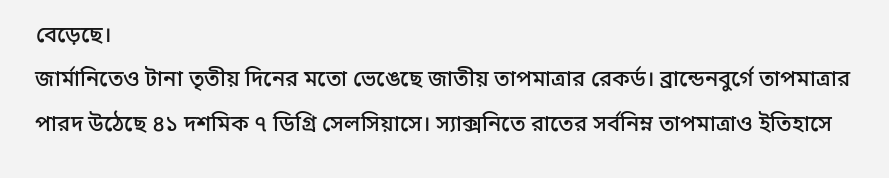বেড়েছে।
জার্মানিতেও টানা তৃতীয় দিনের মতো ভেঙেছে জাতীয় তাপমাত্রার রেকর্ড। ব্রান্ডেনবুর্গে তাপমাত্রার পারদ উঠেছে ৪১ দশমিক ৭ ডিগ্রি সেলসিয়াসে। স্যাক্সনিতে রাতের সর্বনিম্ন তাপমাত্রাও ইতিহাসে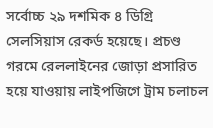সর্বোচ্চ ২৯ দশমিক ৪ ডিগ্রি সেলসিয়াস রেকর্ড হয়েছে। প্রচণ্ড গরমে রেললাইনের জোড়া প্রসারিত হয়ে যাওয়ায় লাইপজিগে ট্রাম চলাচল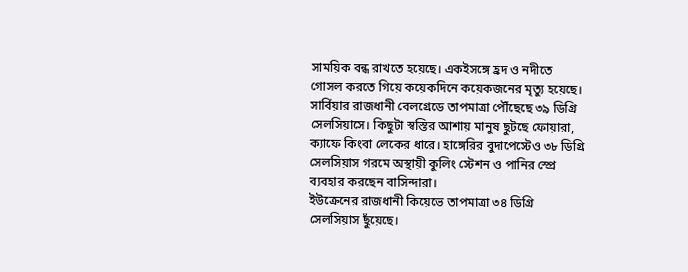সাময়িক বন্ধ রাখতে হয়েছে। একইসঙ্গে হ্রদ ও নদীতে গোসল করতে গিয়ে কয়েকদিনে কয়েকজনের মৃত্যু হয়েছে।
সার্বিয়ার রাজধানী বেলগ্রেডে তাপমাত্রা পৌঁছেছে ৩৯ ডিগ্রি সেলসিয়াসে। কিছুটা স্বস্তির আশায় মানুষ ছুটছে ফোয়ারা, ক্যাফে কিংবা লেকের ধারে। হাঙ্গেরির বুদাপেস্টেও ৩৮ ডিগ্রি সেলসিয়াস গরমে অস্থায়ী কুলিং স্টেশন ও পানির স্প্রে ব্যবহার করছেন বাসিন্দারা।
ইউক্রেনের রাজধানী কিয়েভে তাপমাত্রা ৩৪ ডিগ্রি সেলসিয়াস ছুঁয়েছে।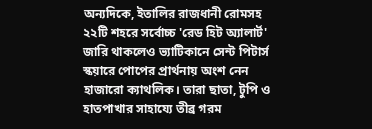অন্যদিকে, ইতালির রাজধানী রোমসহ ২২টি শহরে সর্বোচ্চ 'রেড হিট অ্যালার্ট' জারি থাকলেও ভ্যাটিকানে সেন্ট পিটার্স স্কয়ারে পোপের প্রার্থনায় অংশ নেন হাজারো ক্যাথলিক। তারা ছাতা, টুপি ও হাতপাখার সাহায্যে তীব্র গরম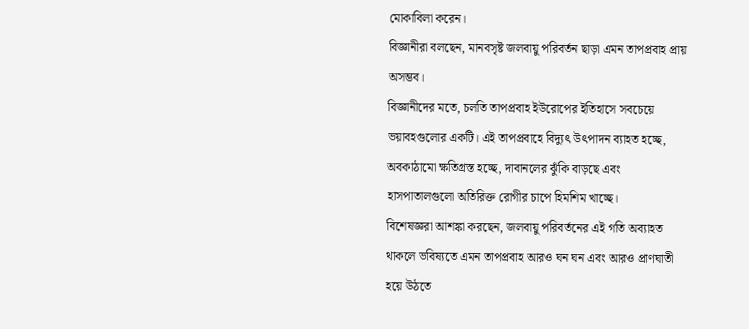মোকাবিলা করেন।
বিজ্ঞানীরা বলছেন, মানবসৃষ্ট জলবায়ু পরিবর্তন ছাড়া এমন তাপপ্রবাহ প্রায় অসম্ভব।
বিজ্ঞানীদের মতে, চলতি তাপপ্রবাহ ইউরোপের ইতিহাসে সবচেয়ে ভয়াবহগুলোর একটি। এই তাপপ্রবাহে বিদ্যুৎ উৎপাদন ব্যাহত হচ্ছে, অবকাঠামো ক্ষতিগ্রস্ত হচ্ছে, দাবানলের ঝুঁকি বাড়ছে এবং হাসপাতালগুলো অতিরিক্ত রোগীর চাপে হিমশিম খাচ্ছে।
বিশেষজ্ঞরা আশঙ্কা করছেন, জলবায়ু পরিবর্তনের এই গতি অব্যাহত থাকলে ভবিষ্যতে এমন তাপপ্রবাহ আরও ঘন ঘন এবং আরও প্রাণঘাতী হয়ে উঠতে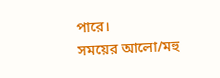পারে।
সময়ের আলো/মহু